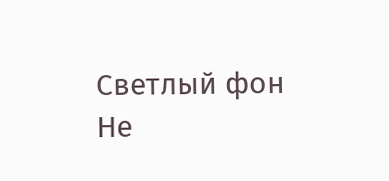Светлый фон
Не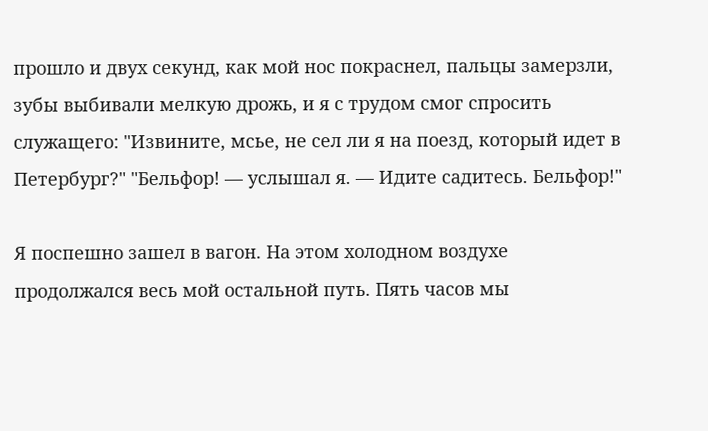прошло и двух секунд, как мой нос покраснел, пальцы замерзли, зубы выбивали мелкую дрожь, и я с трудом смог спросить служащего: "Извините, мсье, не сел ли я на поезд, который идет в Петербург?" "Бельфор! — услышал я. — Идите садитесь. Бельфор!"

Я поспешно зашел в вагон. На этом холодном воздухе продолжался весь мой остальной путь. Пять часов мы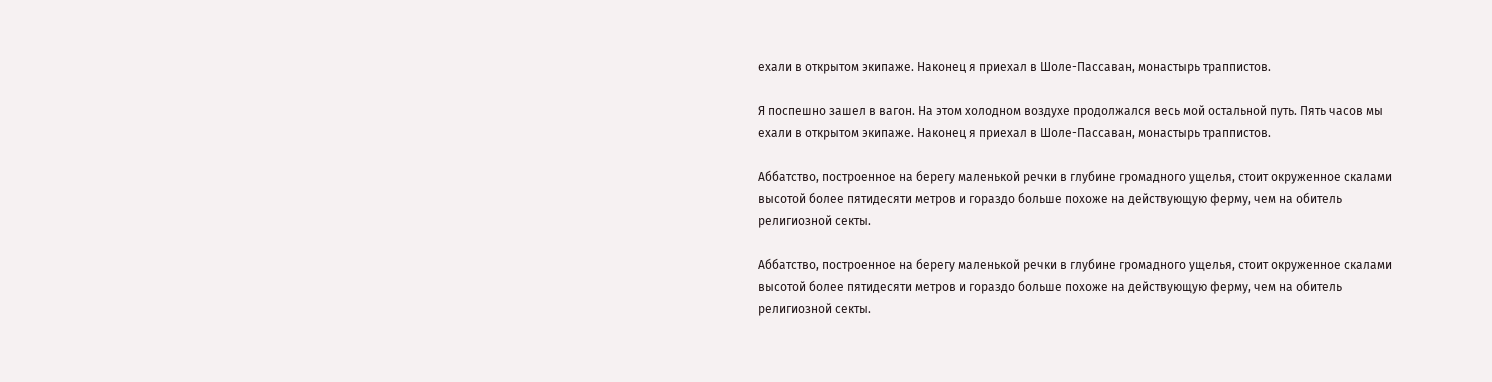ехали в открытом экипаже. Наконец я приехал в Шоле-Пассаван, монастырь траппистов.

Я поспешно зашел в вагон. На этом холодном воздухе продолжался весь мой остальной путь. Пять часов мы ехали в открытом экипаже. Наконец я приехал в Шоле-Пассаван, монастырь траппистов.

Аббатство, построенное на берегу маленькой речки в глубине громадного ущелья, стоит окруженное скалами высотой более пятидесяти метров и гораздо больше похоже на действующую ферму, чем на обитель религиозной секты.

Аббатство, построенное на берегу маленькой речки в глубине громадного ущелья, стоит окруженное скалами высотой более пятидесяти метров и гораздо больше похоже на действующую ферму, чем на обитель религиозной секты.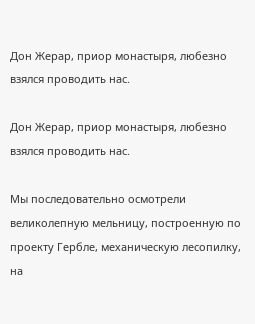Дон Жерар, приор монастыря, любезно взялся проводить нас.

Дон Жерар, приор монастыря, любезно взялся проводить нас.

Мы последовательно осмотрели великолепную мельницу, построенную по проекту Гербле, механическую лесопилку, на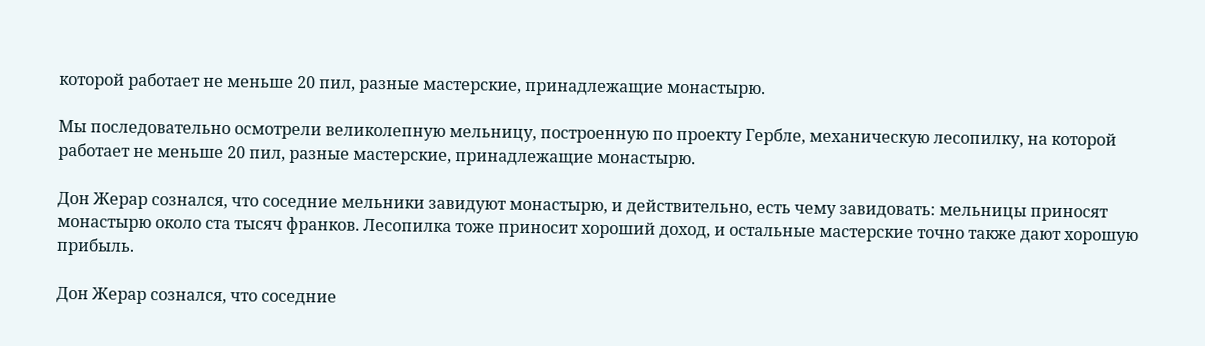которой работает не меньше 20 пил, разные мастерские, принадлежащие монастырю.

Мы последовательно осмотрели великолепную мельницу, построенную по проекту Гербле, механическую лесопилку, на которой работает не меньше 20 пил, разные мастерские, принадлежащие монастырю.

Дон Жерар сознался, что соседние мельники завидуют монастырю, и действительно, есть чему завидовать: мельницы приносят монастырю около ста тысяч франков. Лесопилка тоже приносит хороший доход, и остальные мастерские точно также дают хорошую прибыль.

Дон Жерар сознался, что соседние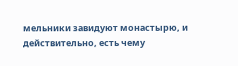мельники завидуют монастырю, и действительно, есть чему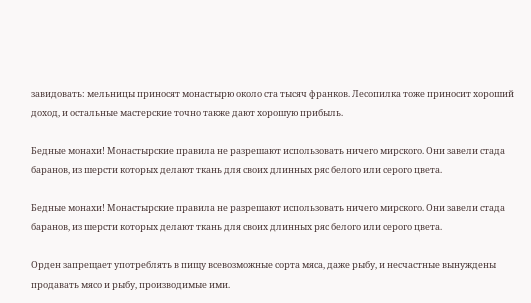завидовать: мельницы приносят монастырю около ста тысяч франков. Лесопилка тоже приносит хороший доход, и остальные мастерские точно также дают хорошую прибыль.

Бедные монахи! Монастырские правила не разрешают использовать ничего мирского. Они завели стада баранов, из шерсти которых делают ткань для своих длинных ряс белого или серого цвета.

Бедные монахи! Монастырские правила не разрешают использовать ничего мирского. Они завели стада баранов, из шерсти которых делают ткань для своих длинных ряс белого или серого цвета.

Орден запрещает употреблять в пищу всевозможные сорта мяса, даже рыбу, и несчастные вынуждены продавать мясо и рыбу, производимые ими.